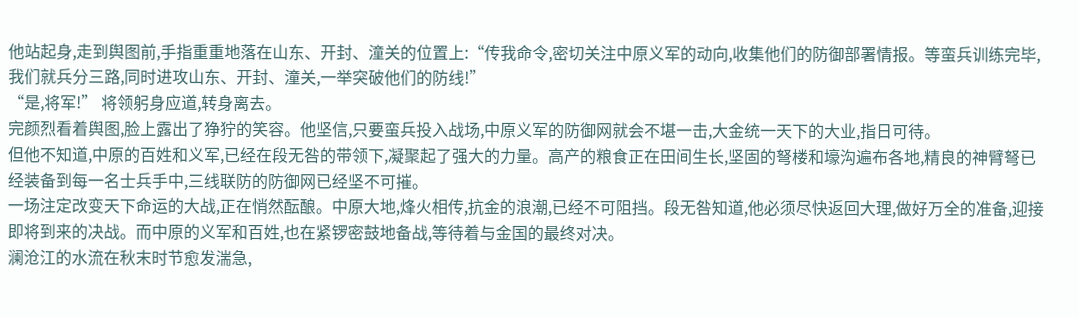他站起身,走到舆图前,手指重重地落在山东、开封、潼关的位置上:“传我命令,密切关注中原义军的动向,收集他们的防御部署情报。等蛮兵训练完毕,我们就兵分三路,同时进攻山东、开封、潼关,一举突破他们的防线!”
“是,将军!” 将领躬身应道,转身离去。
完颜烈看着舆图,脸上露出了狰狞的笑容。他坚信,只要蛮兵投入战场,中原义军的防御网就会不堪一击,大金统一天下的大业,指日可待。
但他不知道,中原的百姓和义军,已经在段无咎的带领下,凝聚起了强大的力量。高产的粮食正在田间生长,坚固的弩楼和壕沟遍布各地,精良的神臂弩已经装备到每一名士兵手中,三线联防的防御网已经坚不可摧。
一场注定改变天下命运的大战,正在悄然酝酿。中原大地,烽火相传,抗金的浪潮,已经不可阻挡。段无咎知道,他必须尽快返回大理,做好万全的准备,迎接即将到来的决战。而中原的义军和百姓,也在紧锣密鼓地备战,等待着与金国的最终对决。
澜沧江的水流在秋末时节愈发湍急,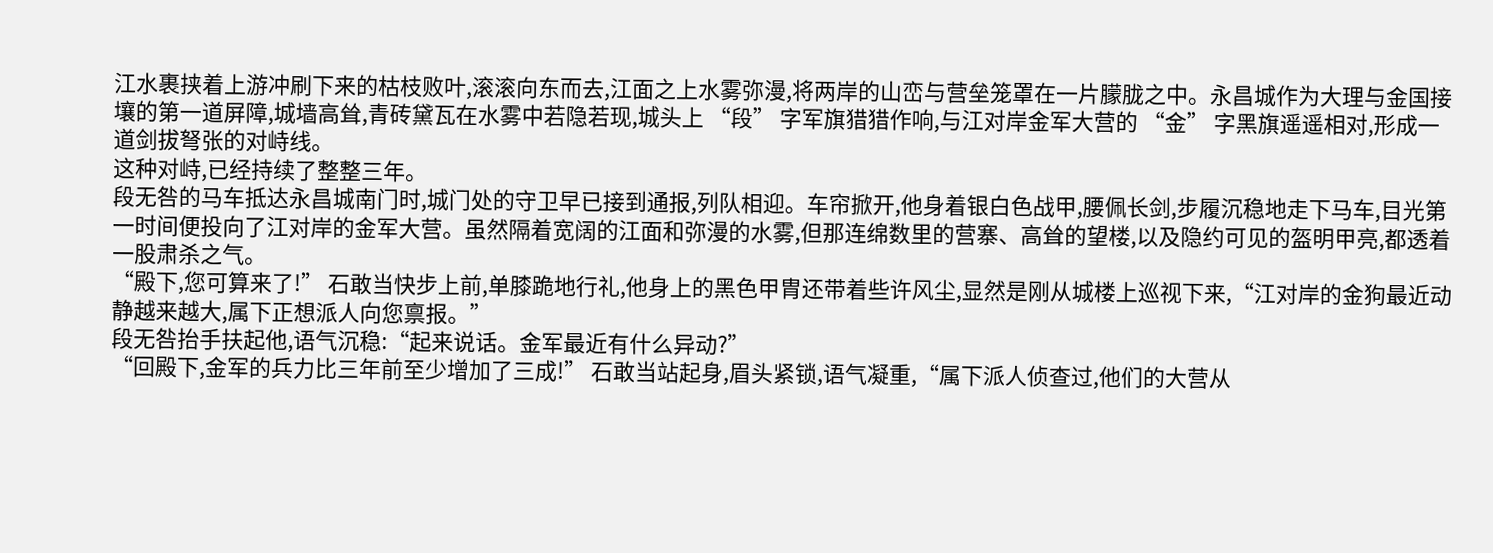江水裹挟着上游冲刷下来的枯枝败叶,滚滚向东而去,江面之上水雾弥漫,将两岸的山峦与营垒笼罩在一片朦胧之中。永昌城作为大理与金国接壤的第一道屏障,城墙高耸,青砖黛瓦在水雾中若隐若现,城头上 “段” 字军旗猎猎作响,与江对岸金军大营的 “金” 字黑旗遥遥相对,形成一道剑拔弩张的对峙线。
这种对峙,已经持续了整整三年。
段无咎的马车抵达永昌城南门时,城门处的守卫早已接到通报,列队相迎。车帘掀开,他身着银白色战甲,腰佩长剑,步履沉稳地走下马车,目光第一时间便投向了江对岸的金军大营。虽然隔着宽阔的江面和弥漫的水雾,但那连绵数里的营寨、高耸的望楼,以及隐约可见的盔明甲亮,都透着一股肃杀之气。
“殿下,您可算来了!” 石敢当快步上前,单膝跪地行礼,他身上的黑色甲胄还带着些许风尘,显然是刚从城楼上巡视下来,“江对岸的金狗最近动静越来越大,属下正想派人向您禀报。”
段无咎抬手扶起他,语气沉稳:“起来说话。金军最近有什么异动?”
“回殿下,金军的兵力比三年前至少增加了三成!” 石敢当站起身,眉头紧锁,语气凝重,“属下派人侦查过,他们的大营从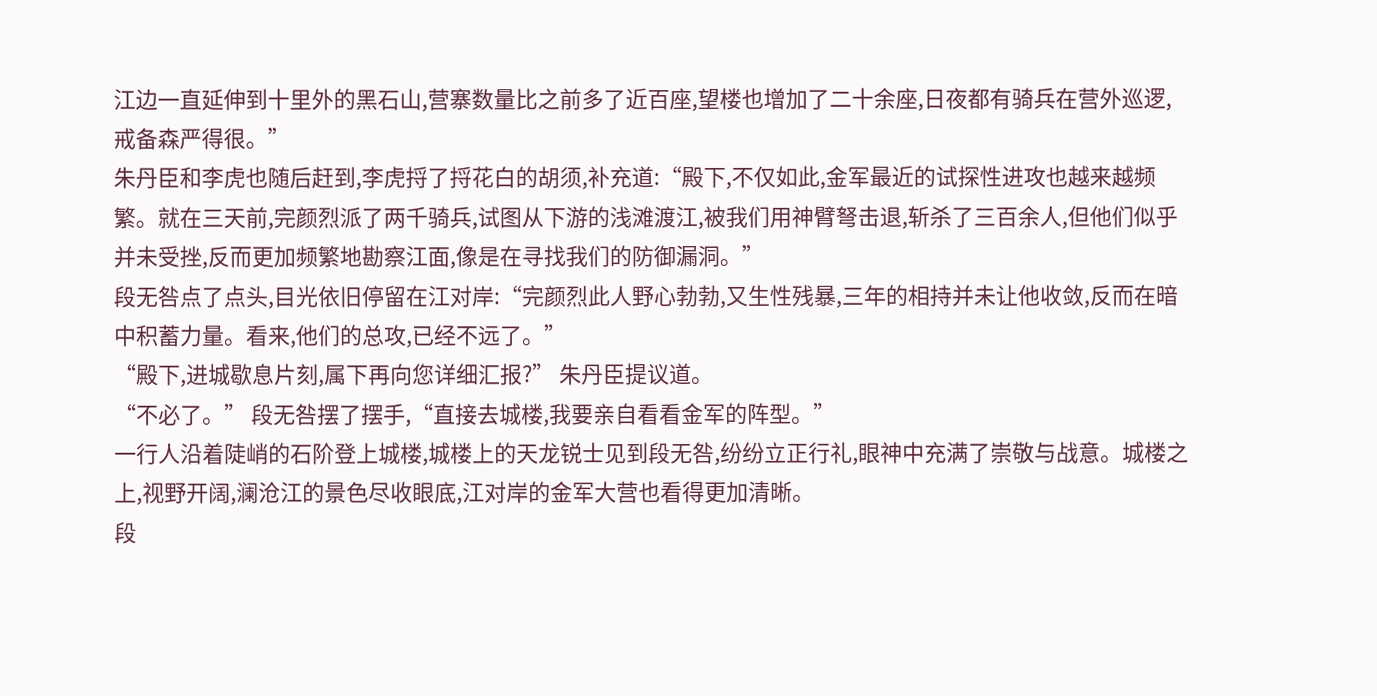江边一直延伸到十里外的黑石山,营寨数量比之前多了近百座,望楼也增加了二十余座,日夜都有骑兵在营外巡逻,戒备森严得很。”
朱丹臣和李虎也随后赶到,李虎捋了捋花白的胡须,补充道:“殿下,不仅如此,金军最近的试探性进攻也越来越频繁。就在三天前,完颜烈派了两千骑兵,试图从下游的浅滩渡江,被我们用神臂弩击退,斩杀了三百余人,但他们似乎并未受挫,反而更加频繁地勘察江面,像是在寻找我们的防御漏洞。”
段无咎点了点头,目光依旧停留在江对岸:“完颜烈此人野心勃勃,又生性残暴,三年的相持并未让他收敛,反而在暗中积蓄力量。看来,他们的总攻,已经不远了。”
“殿下,进城歇息片刻,属下再向您详细汇报?” 朱丹臣提议道。
“不必了。” 段无咎摆了摆手,“直接去城楼,我要亲自看看金军的阵型。”
一行人沿着陡峭的石阶登上城楼,城楼上的天龙锐士见到段无咎,纷纷立正行礼,眼神中充满了崇敬与战意。城楼之上,视野开阔,澜沧江的景色尽收眼底,江对岸的金军大营也看得更加清晰。
段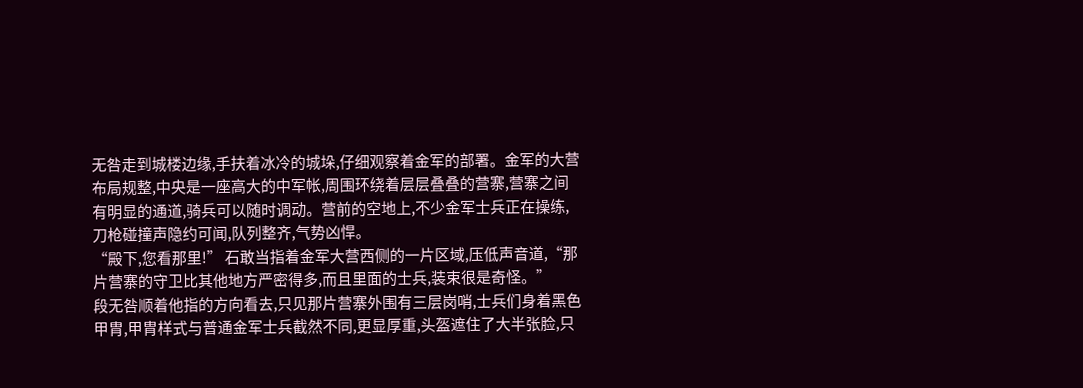无咎走到城楼边缘,手扶着冰冷的城垛,仔细观察着金军的部署。金军的大营布局规整,中央是一座高大的中军帐,周围环绕着层层叠叠的营寨,营寨之间有明显的通道,骑兵可以随时调动。营前的空地上,不少金军士兵正在操练,刀枪碰撞声隐约可闻,队列整齐,气势凶悍。
“殿下,您看那里!” 石敢当指着金军大营西侧的一片区域,压低声音道,“那片营寨的守卫比其他地方严密得多,而且里面的士兵,装束很是奇怪。”
段无咎顺着他指的方向看去,只见那片营寨外围有三层岗哨,士兵们身着黑色甲胄,甲胄样式与普通金军士兵截然不同,更显厚重,头盔遮住了大半张脸,只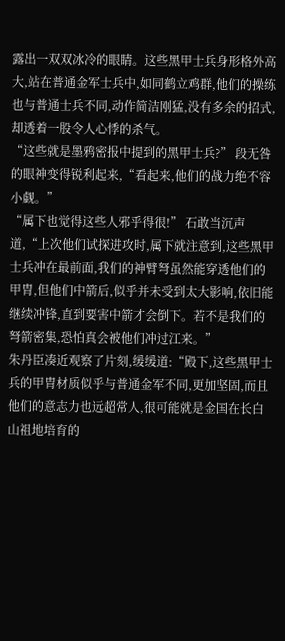露出一双双冰冷的眼睛。这些黑甲士兵身形格外高大,站在普通金军士兵中,如同鹤立鸡群,他们的操练也与普通士兵不同,动作简洁刚猛,没有多余的招式,却透着一股令人心悸的杀气。
“这些就是墨鸦密报中提到的黑甲士兵?” 段无咎的眼神变得锐利起来,“看起来,他们的战力绝不容小觑。”
“属下也觉得这些人邪乎得很!” 石敢当沉声道,“上次他们试探进攻时,属下就注意到,这些黑甲士兵冲在最前面,我们的神臂弩虽然能穿透他们的甲胄,但他们中箭后,似乎并未受到太大影响,依旧能继续冲锋,直到要害中箭才会倒下。若不是我们的弩箭密集,恐怕真会被他们冲过江来。”
朱丹臣凑近观察了片刻,缓缓道:“殿下,这些黑甲士兵的甲胄材质似乎与普通金军不同,更加坚固,而且他们的意志力也远超常人,很可能就是金国在长白山祖地培育的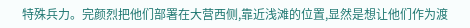特殊兵力。完颜烈把他们部署在大营西侧,靠近浅滩的位置,显然是想让他们作为渡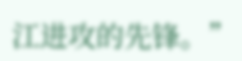江进攻的先锋。”